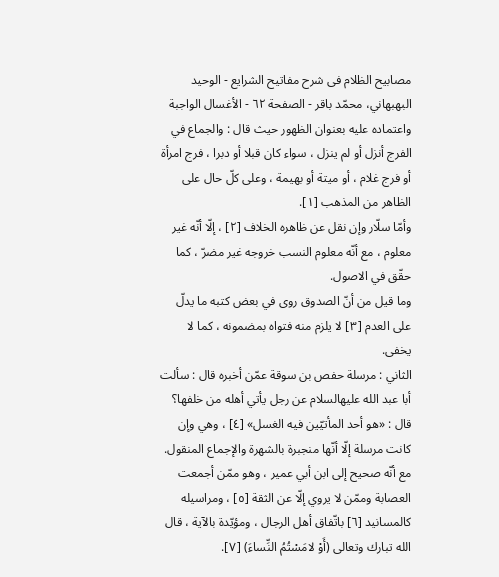مصابيح الظلام فی شرح مفاتیح الشرایع - الوحيد البهبهاني، محمّد باقر - الصفحة ٦٢ - الأغسال الواجبة
واعتماده عليه بعنوان الظهور حيث قال : والجماع في الفرج أنزل أو لم ينزل ، سواء كان قبلا أو دبرا ، فرج امرأة أو فرج غلام ، أو ميتة أو بهيمة ، وعلى كلّ حال على الظاهر من المذهب [١].
وأمّا سلّار وإن نقل عن ظاهره الخلاف [٢] ، إلّا أنّه غير معلوم ، مع أنّه معلوم النسب خروجه غير مضرّ ، كما حقّق في الاصول.
وما قيل من أنّ الصدوق روى في بعض كتبه ما يدلّ على العدم [٣] لا يلزم منه فتواه بمضمونه ، كما لا يخفى.
الثاني : مرسلة حفص بن سوقة عمّن أخبره قال : سألت أبا عبد الله عليهالسلام عن رجل يأتي أهله من خلفها؟ قال : «هو أحد المأتيّين فيه الغسل» [٤] ، وهي وإن كانت مرسلة إلّا أنّها منجبرة بالشهرة والإجماع المنقول.
مع أنّه صحيح إلى ابن أبي عمير ، وهو ممّن أجمعت العصابة وممّن لا يروي إلّا عن الثقة [٥] ، ومراسيله كالمسانيد [٦] باتّفاق أهل الرجال ، ومؤيّدة بالآية ، قال الله تبارك وتعالى (أَوْ لامَسْتُمُ النِّساءَ) [٧].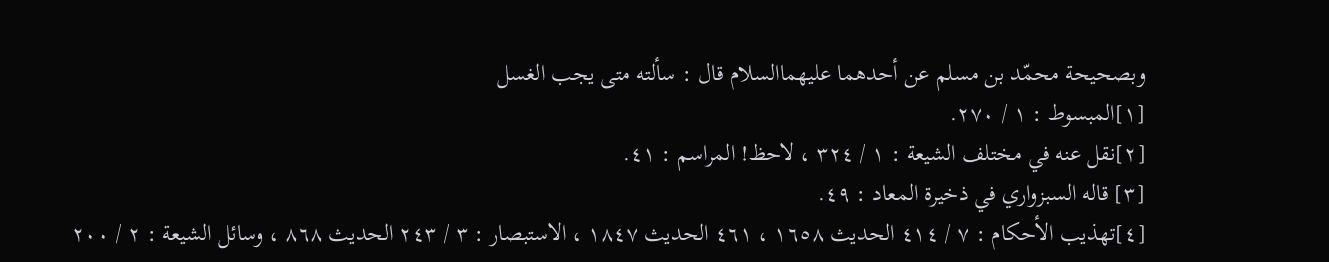وبصحيحة محمّد بن مسلم عن أحدهما عليهماالسلام قال : سألته متى يجب الغسل
[١]المبسوط : ١ / ٢٧٠.
[٢]نقل عنه في مختلف الشيعة : ١ / ٣٢٤ ، لاحظ! المراسم : ٤١.
[٣] قاله السبزواري في ذخيرة المعاد : ٤٩.
[٤]تهذيب الأحكام : ٧ / ٤١٤ الحديث ١٦٥٨ ، ٤٦١ الحديث ١٨٤٧ ، الاستبصار : ٣ / ٢٤٣ الحديث ٨٦٨ ، وسائل الشيعة : ٢ / ٢٠٠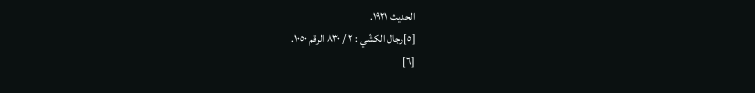الحديث ١٩٢١.
[٥]رجال الكشّي : ٢ / ٨٣٠ الرقم ١٠٥٠.
[٦]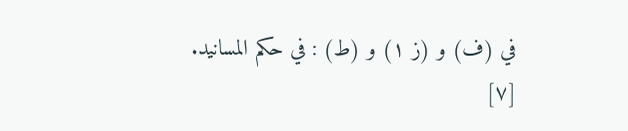في (ف) و (ز ١) و (ط) : في حكم المسانيد.
[٧]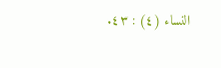النساء (٤) : ٤٣.